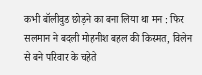कभी बॉलीवुड छोड़ने का बना लिया था मन : फिर सलमान ने बदली मोहनीश बहल की किस्मत, विलेन से बने परिवार के चहेते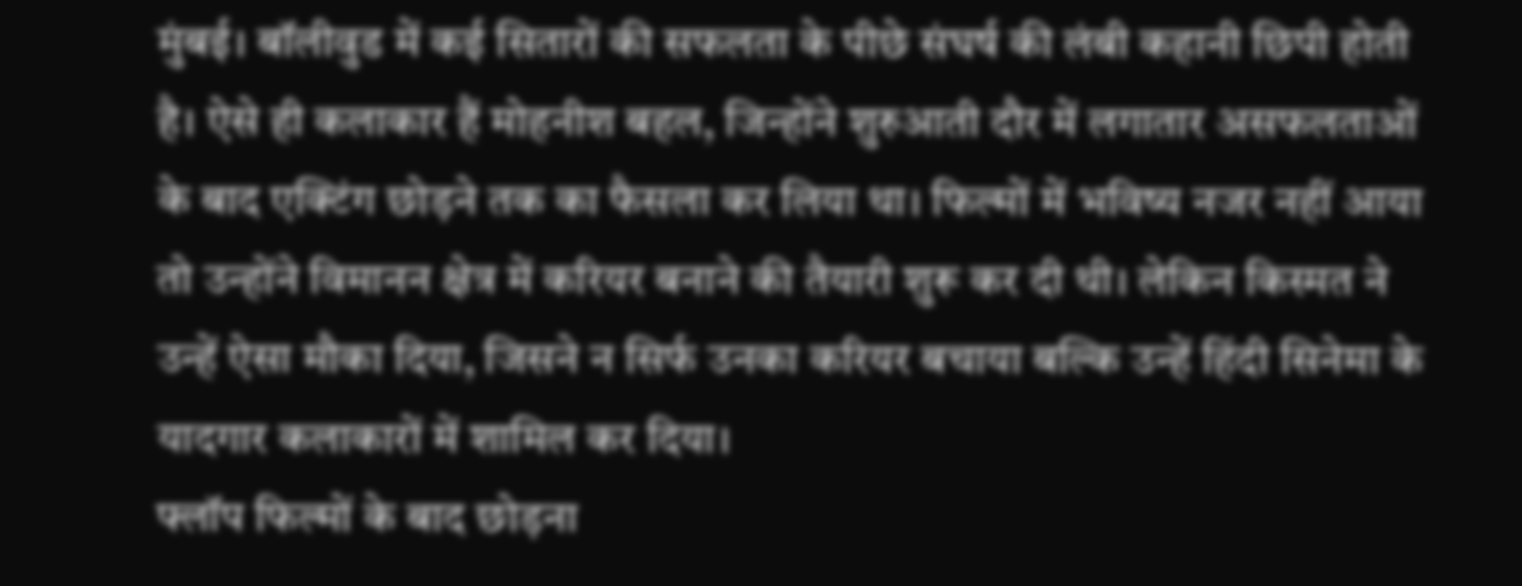मुंबई। बॉलीवुड में कई सितारों की सफलता के पीछे संघर्ष की लंबी कहानी छिपी होती है। ऐसे ही कलाकार हैं मोहनीश बहल, जिन्होंने शुरुआती दौर में लगातार असफलताओं के बाद एक्टिंग छोड़ने तक का फैसला कर लिया था। फिल्मों में भविष्य नजर नहीं आया तो उन्होंने विमानन क्षेत्र में करियर बनाने की तैयारी शुरू कर दी थी। लेकिन किस्मत ने उन्हें ऐसा मौका दिया, जिसने न सिर्फ उनका करियर बचाया बल्कि उन्हें हिंदी सिनेमा के यादगार कलाकारों में शामिल कर दिया।
फ्लॉप फिल्मों के बाद छोड़ना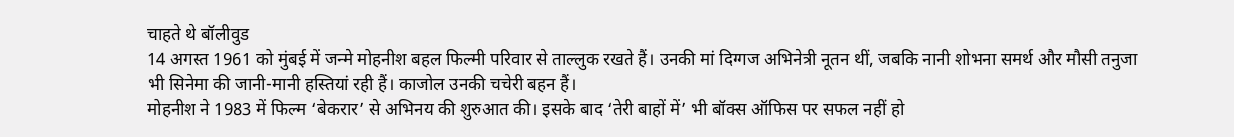चाहते थे बॉलीवुड
14 अगस्त 1961 को मुंबई में जन्मे मोहनीश बहल फिल्मी परिवार से ताल्लुक रखते हैं। उनकी मां दिग्गज अभिनेत्री नूतन थीं, जबकि नानी शोभना समर्थ और मौसी तनुजा भी सिनेमा की जानी-मानी हस्तियां रही हैं। काजोल उनकी चचेरी बहन हैं।
मोहनीश ने 1983 में फिल्म ‘बेकरार’ से अभिनय की शुरुआत की। इसके बाद ‘तेरी बाहों में’ भी बॉक्स ऑफिस पर सफल नहीं हो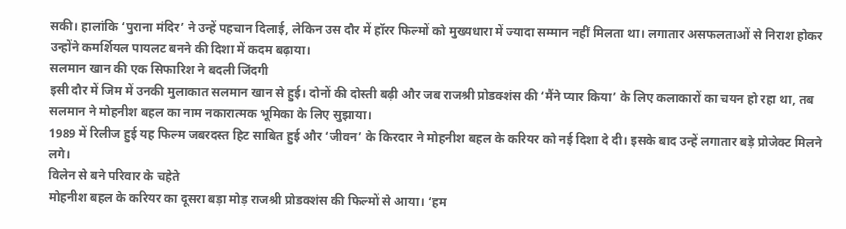सकी। हालांकि ‘पुराना मंदिर’ ने उन्हें पहचान दिलाई, लेकिन उस दौर में हॉरर फिल्मों को मुख्यधारा में ज्यादा सम्मान नहीं मिलता था। लगातार असफलताओं से निराश होकर उन्होंने कमर्शियल पायलट बनने की दिशा में कदम बढ़ाया।
सलमान खान की एक सिफारिश ने बदली जिंदगी
इसी दौर में जिम में उनकी मुलाकात सलमान खान से हुई। दोनों की दोस्ती बढ़ी और जब राजश्री प्रोडक्शंस की ‘मैंने प्यार किया’ के लिए कलाकारों का चयन हो रहा था, तब सलमान ने मोहनीश बहल का नाम नकारात्मक भूमिका के लिए सुझाया।
1989 में रिलीज हुई यह फिल्म जबरदस्त हिट साबित हुई और ‘जीवन’ के किरदार ने मोहनीश बहल के करियर को नई दिशा दे दी। इसके बाद उन्हें लगातार बड़े प्रोजेक्ट मिलने लगे।
विलेन से बने परिवार के चहेते
मोहनीश बहल के करियर का दूसरा बड़ा मोड़ राजश्री प्रोडक्शंस की फिल्मों से आया। ‘हम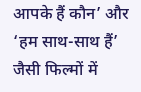आपके हैं कौन’ और ‘हम साथ-साथ हैं’ जैसी फिल्मों में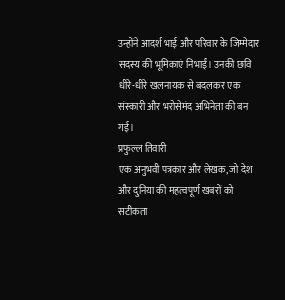उन्होंने आदर्श भाई और परिवार के जिम्मेदार सदस्य की भूमिकाएं निभाईं। उनकी छवि धीरे-धीरे खलनायक से बदलकर एक संस्कारी और भरोसेमंद अभिनेता की बन गई।
प्रफुल्ल तिवारी
एक अनुभवी पत्रकार और लेखक, जो देश और दुनिया की महत्वपूर्ण खबरों को सटीकता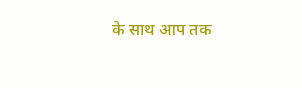के साथ आप तक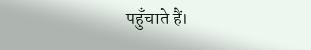पहुँचाते हैं।